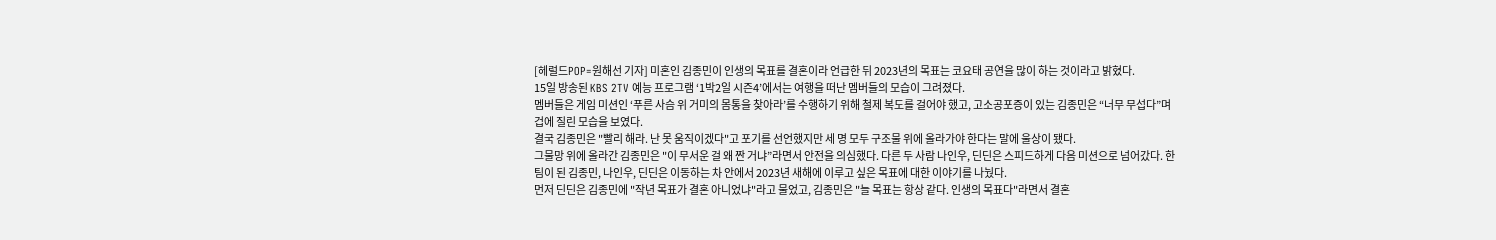[헤럴드POP=원해선 기자] 미혼인 김종민이 인생의 목표를 결혼이라 언급한 뒤 2023년의 목표는 코요태 공연을 많이 하는 것이라고 밝혔다.
15일 방송된 KBS 2TV 예능 프로그램 ‘1박2일 시즌4’에서는 여행을 떠난 멤버들의 모습이 그려졌다.
멤버들은 게임 미션인 ‘푸른 사슴 위 거미의 몸통을 찾아라’를 수행하기 위해 철제 복도를 걸어야 했고, 고소공포증이 있는 김종민은 “너무 무섭다”며 겁에 질린 모습을 보였다.
결국 김종민은 "빨리 해라. 난 못 움직이겠다"고 포기를 선언했지만 세 명 모두 구조물 위에 올라가야 한다는 말에 울상이 됐다.
그물망 위에 올라간 김종민은 "이 무서운 걸 왜 짠 거냐”라면서 안전을 의심했다. 다른 두 사람 나인우, 딘딘은 스피드하게 다음 미션으로 넘어갔다. 한 팀이 된 김종민, 나인우, 딘딘은 이동하는 차 안에서 2023년 새해에 이루고 싶은 목표에 대한 이야기를 나눴다.
먼저 딘딘은 김종민에 "작년 목표가 결혼 아니었냐"라고 물었고, 김종민은 "늘 목표는 항상 같다. 인생의 목표다"라면서 결혼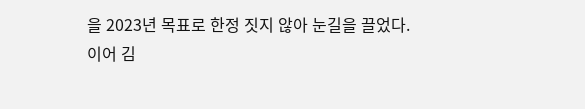을 2023년 목표로 한정 짓지 않아 눈길을 끌었다.
이어 김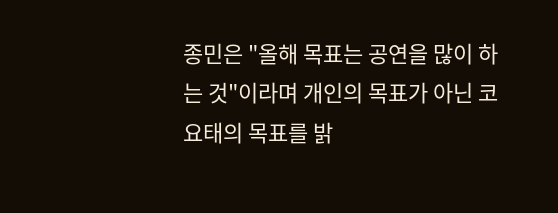종민은 "올해 목표는 공연을 많이 하는 것"이라며 개인의 목표가 아닌 코요태의 목표를 밝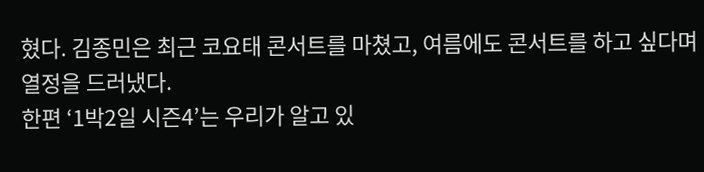혔다. 김종민은 최근 코요태 콘서트를 마쳤고, 여름에도 콘서트를 하고 싶다며 열정을 드러냈다.
한편 ‘1박2일 시즌4’는 우리가 알고 있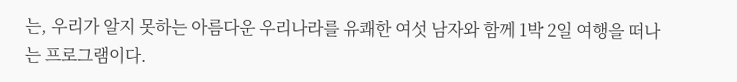는, 우리가 알지 못하는 아름다운 우리나라를 유쾌한 여섯 남자와 함께 1박 2일 여행을 떠나는 프로그램이다.